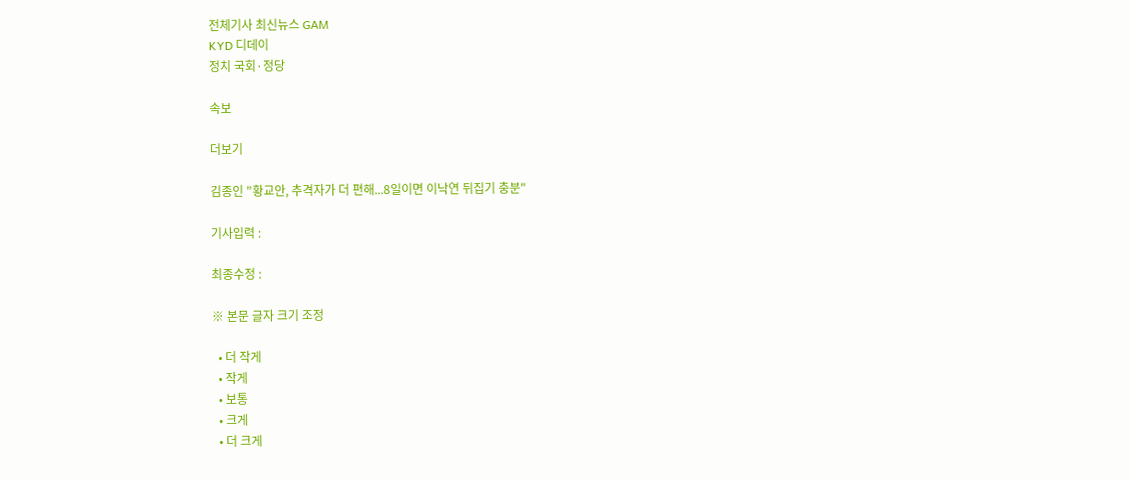전체기사 최신뉴스 GAM
KYD 디데이
정치 국회·정당

속보

더보기

김종인 "황교안, 추격자가 더 편해...8일이면 이낙연 뒤집기 충분"

기사입력 :

최종수정 :

※ 본문 글자 크기 조정

  • 더 작게
  • 작게
  • 보통
  • 크게
  • 더 크게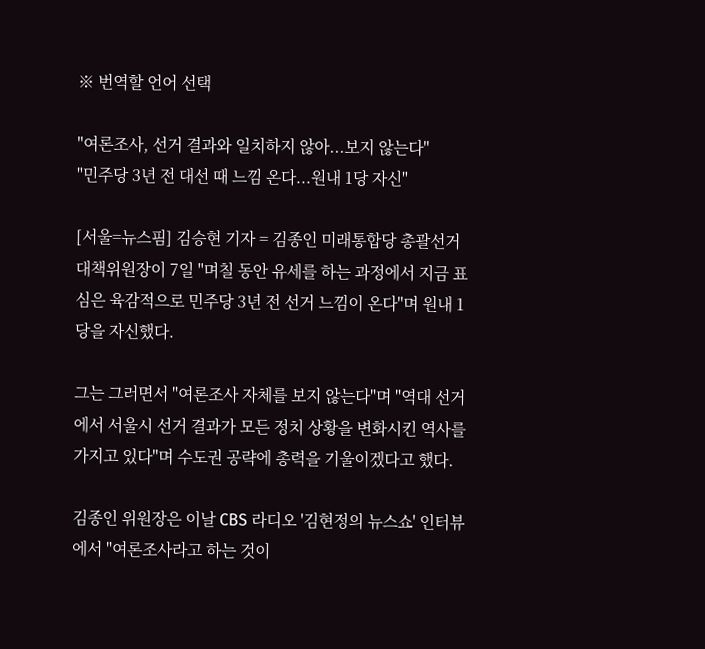※ 번역할 언어 선택

"여론조사, 선거 결과와 일치하지 않아...보지 않는다"
"민주당 3년 전 대선 때 느낌 온다...원내 1당 자신"

[서울=뉴스핌] 김승현 기자 = 김종인 미래통합당 총괄선거대책위원장이 7일 "며칠 동안 유세를 하는 과정에서 지금 표심은 육감적으로 민주당 3년 전 선거 느낌이 온다"며 원내 1당을 자신했다.

그는 그러면서 "여론조사 자체를 보지 않는다"며 "역대 선거에서 서울시 선거 결과가 모든 정치 상황을 변화시킨 역사를 가지고 있다"며 수도권 공략에 총력을 기울이겠다고 했다.

김종인 위원장은 이날 CBS 라디오 '김현정의 뉴스쇼' 인터뷰에서 "여론조사라고 하는 것이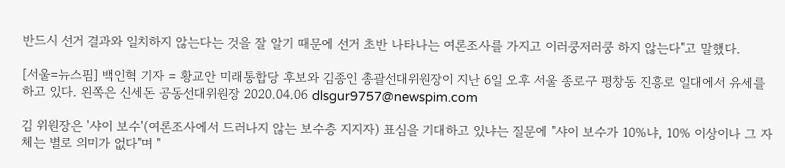반드시 선거 결과와 일치하지 않는다는 것을 잘 알기 때문에 선거 초반 나타나는 여론조사를 가지고 이러쿵저러쿵 하지 않는다"고 말했다.

[서울=뉴스핌] 백인혁 기자 = 황교안 미래통합당 후보와 김종인 총괄선대위원장이 지난 6일 오후 서울 종로구 평창동 진흥로 일대에서 유세를 하고 있다. 왼쪽은 신세돈 공동선대위원장 2020.04.06 dlsgur9757@newspim.com

김 위원장은 '샤이 보수'(여론조사에서 드러나지 않는 보수층 지지자) 표심을 기대하고 있냐는 질문에 "샤이 보수가 10%냐, 10% 이상이나 그 자체는 별로 의미가 없다"며 "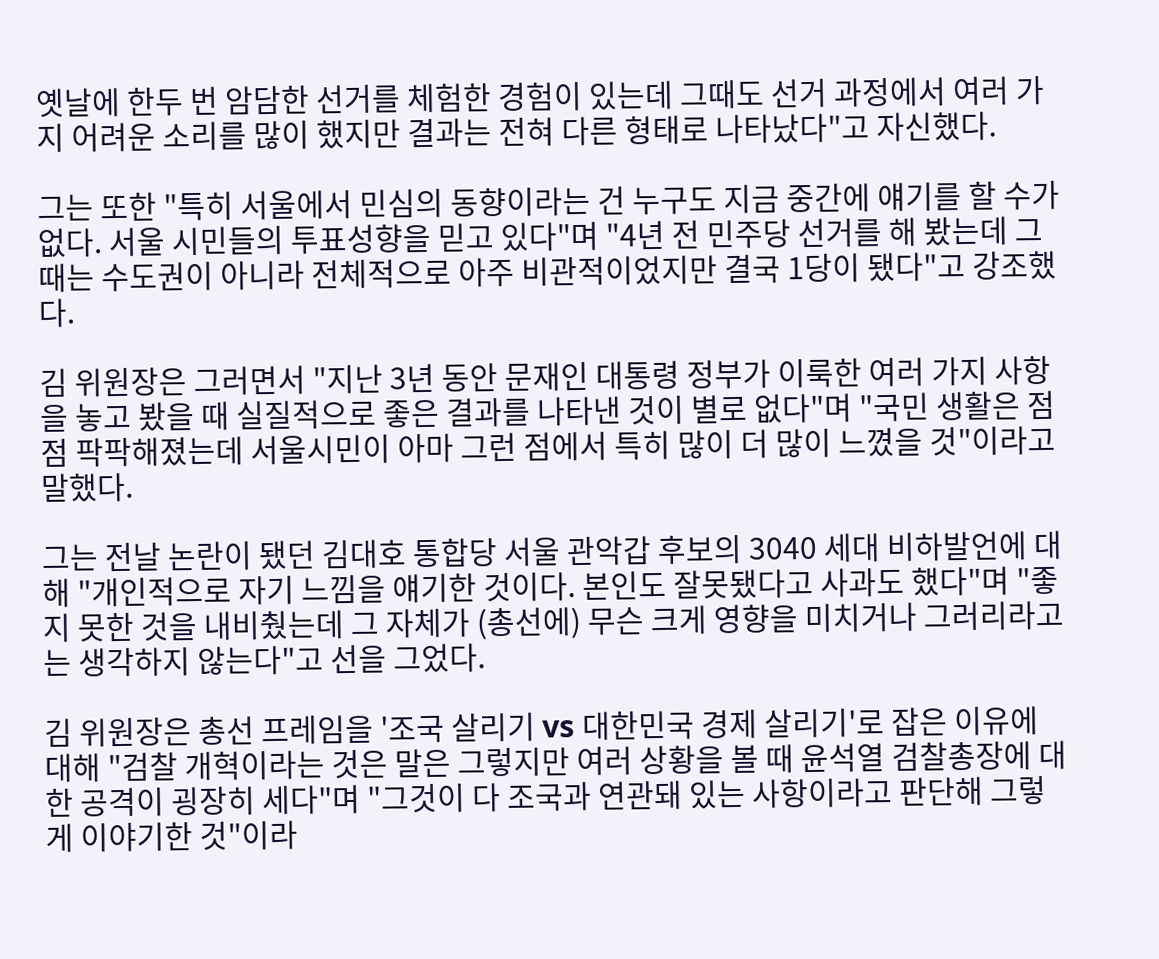옛날에 한두 번 암담한 선거를 체험한 경험이 있는데 그때도 선거 과정에서 여러 가지 어려운 소리를 많이 했지만 결과는 전혀 다른 형태로 나타났다"고 자신했다.

그는 또한 "특히 서울에서 민심의 동향이라는 건 누구도 지금 중간에 얘기를 할 수가 없다. 서울 시민들의 투표성향을 믿고 있다"며 "4년 전 민주당 선거를 해 봤는데 그때는 수도권이 아니라 전체적으로 아주 비관적이었지만 결국 1당이 됐다"고 강조했다.

김 위원장은 그러면서 "지난 3년 동안 문재인 대통령 정부가 이룩한 여러 가지 사항을 놓고 봤을 때 실질적으로 좋은 결과를 나타낸 것이 별로 없다"며 "국민 생활은 점점 팍팍해졌는데 서울시민이 아마 그런 점에서 특히 많이 더 많이 느꼈을 것"이라고 말했다.

그는 전날 논란이 됐던 김대호 통합당 서울 관악갑 후보의 3040 세대 비하발언에 대해 "개인적으로 자기 느낌을 얘기한 것이다. 본인도 잘못됐다고 사과도 했다"며 "좋지 못한 것을 내비췄는데 그 자체가 (총선에) 무슨 크게 영향을 미치거나 그러리라고는 생각하지 않는다"고 선을 그었다.

김 위원장은 총선 프레임을 '조국 살리기 vs 대한민국 경제 살리기'로 잡은 이유에 대해 "검찰 개혁이라는 것은 말은 그렇지만 여러 상황을 볼 때 윤석열 검찰총장에 대한 공격이 굉장히 세다"며 "그것이 다 조국과 연관돼 있는 사항이라고 판단해 그렇게 이야기한 것"이라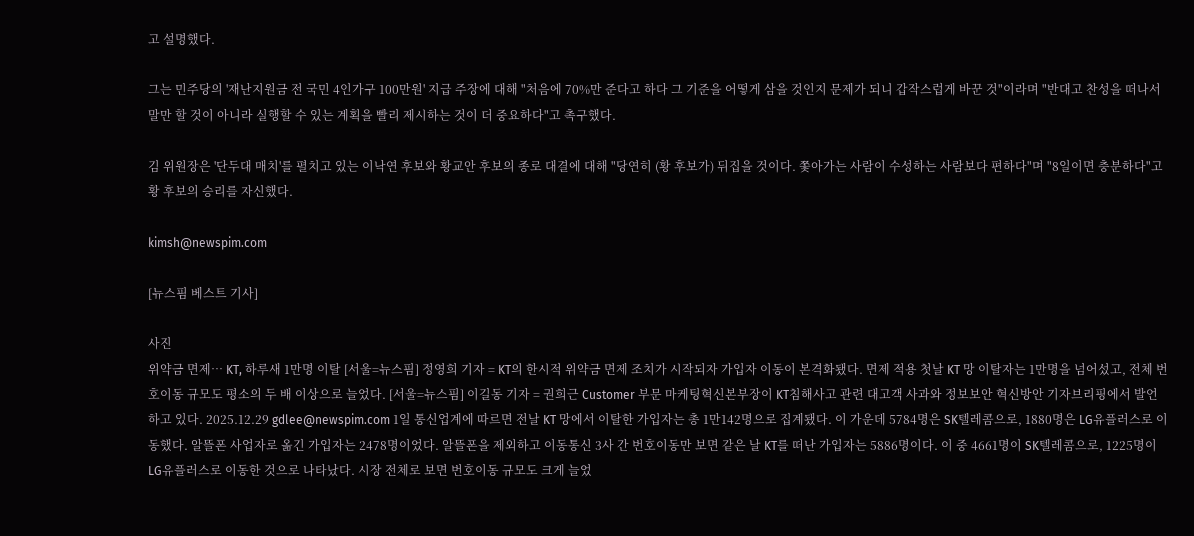고 설명했다.

그는 민주당의 '재난지원금 전 국민 4인가구 100만원' 지급 주장에 대해 "처음에 70%만 준다고 하다 그 기준을 어떻게 삼을 것인지 문제가 되니 갑작스럽게 바꾼 것"이라며 "반대고 찬성을 떠나서 말만 할 것이 아니라 실행할 수 있는 계획을 빨리 제시하는 것이 더 중요하다"고 촉구했다.

김 위원장은 '단두대 매치'를 펼치고 있는 이낙연 후보와 황교안 후보의 종로 대결에 대해 "당연히 (황 후보가) 뒤집을 것이다. 쫓아가는 사람이 수성하는 사람보다 편하다"며 "8일이면 충분하다"고 황 후보의 승리를 자신했다.

kimsh@newspim.com

[뉴스핌 베스트 기사]

사진
위약금 면제… KT, 하루새 1만명 이탈 [서울=뉴스핌] 정영희 기자 = KT의 한시적 위약금 면제 조치가 시작되자 가입자 이동이 본격화됐다. 면제 적용 첫날 KT 망 이탈자는 1만명을 넘어섰고, 전체 번호이동 규모도 평소의 두 배 이상으로 늘었다. [서울=뉴스핌] 이길동 기자 = 권희근 Customer 부문 마케팅혁신본부장이 KT침해사고 관련 대고객 사과와 정보보안 혁신방안 기자브리핑에서 발언하고 있다. 2025.12.29 gdlee@newspim.com 1일 통신업계에 따르면 전날 KT 망에서 이탈한 가입자는 총 1만142명으로 집계됐다. 이 가운데 5784명은 SK텔레콤으로, 1880명은 LG유플러스로 이동했다. 알뜰폰 사업자로 옮긴 가입자는 2478명이었다. 알뜰폰을 제외하고 이동통신 3사 간 번호이동만 보면 같은 날 KT를 떠난 가입자는 5886명이다. 이 중 4661명이 SK텔레콤으로, 1225명이 LG유플러스로 이동한 것으로 나타났다. 시장 전체로 보면 번호이동 규모도 크게 늘었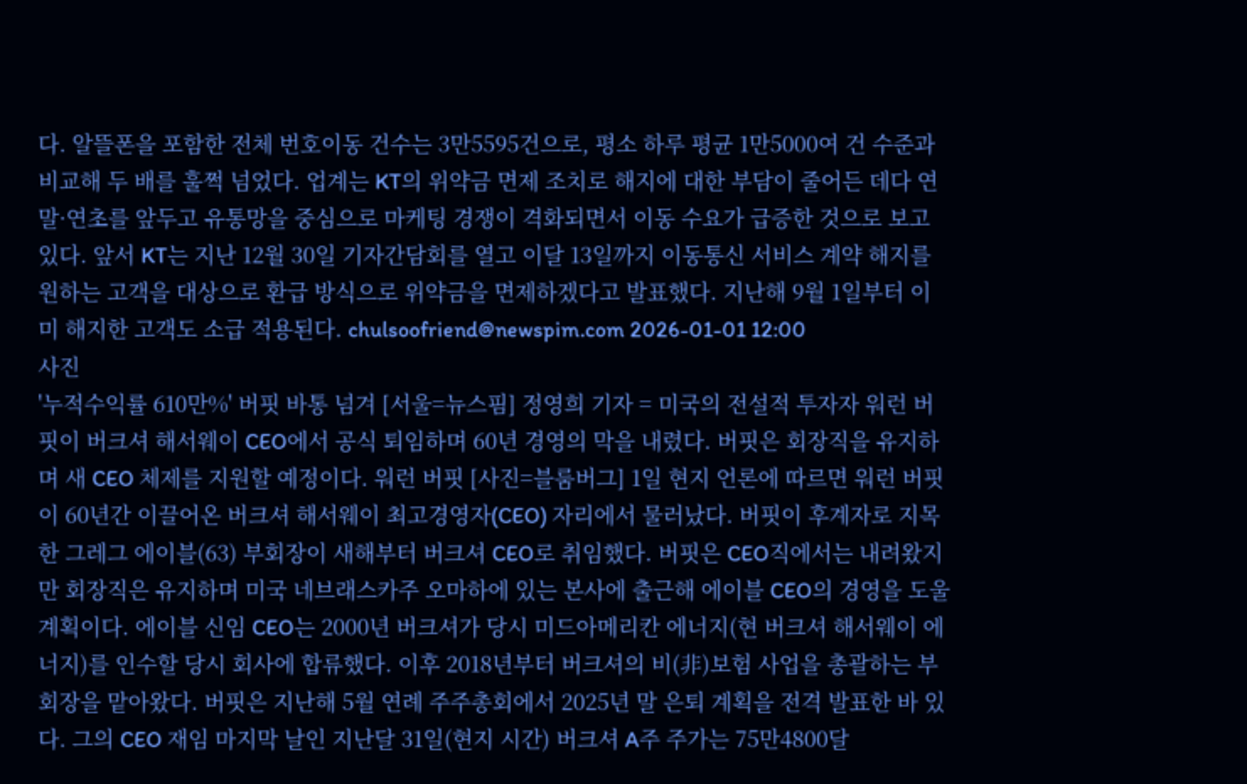다. 알뜰폰을 포함한 전체 번호이동 건수는 3만5595건으로, 평소 하루 평균 1만5000여 건 수준과 비교해 두 배를 훌쩍 넘었다. 업계는 KT의 위약금 면제 조치로 해지에 대한 부담이 줄어든 데다 연말·연초를 앞두고 유통망을 중심으로 마케팅 경쟁이 격화되면서 이동 수요가 급증한 것으로 보고 있다. 앞서 KT는 지난 12월 30일 기자간담회를 열고 이달 13일까지 이동통신 서비스 계약 해지를 원하는 고객을 대상으로 환급 방식으로 위약금을 면제하겠다고 발표했다. 지난해 9월 1일부터 이미 해지한 고객도 소급 적용된다. chulsoofriend@newspim.com 2026-01-01 12:00
사진
'누적수익률 610만%' 버핏 바통 넘겨 [서울=뉴스핌] 정영희 기자 = 미국의 전설적 투자자 워런 버핏이 버크셔 해서웨이 CEO에서 공식 퇴임하며 60년 경영의 막을 내렸다. 버핏은 회장직을 유지하며 새 CEO 체제를 지원할 예정이다. 워런 버핏 [사진=블룸버그] 1일 현지 언론에 따르면 워런 버핏이 60년간 이끌어온 버크셔 해서웨이 최고경영자(CEO) 자리에서 물러났다. 버핏이 후계자로 지목한 그레그 에이블(63) 부회장이 새해부터 버크셔 CEO로 취임했다. 버핏은 CEO직에서는 내려왔지만 회장직은 유지하며 미국 네브래스카주 오마하에 있는 본사에 출근해 에이블 CEO의 경영을 도울 계획이다. 에이블 신임 CEO는 2000년 버크셔가 당시 미드아메리칸 에너지(현 버크셔 해서웨이 에너지)를 인수할 당시 회사에 합류했다. 이후 2018년부터 버크셔의 비(非)보험 사업을 총괄하는 부회장을 맡아왔다. 버핏은 지난해 5월 연례 주주총회에서 2025년 말 은퇴 계획을 전격 발표한 바 있다. 그의 CEO 재임 마지막 날인 지난달 31일(현지 시간) 버크셔 A주 주가는 75만4800달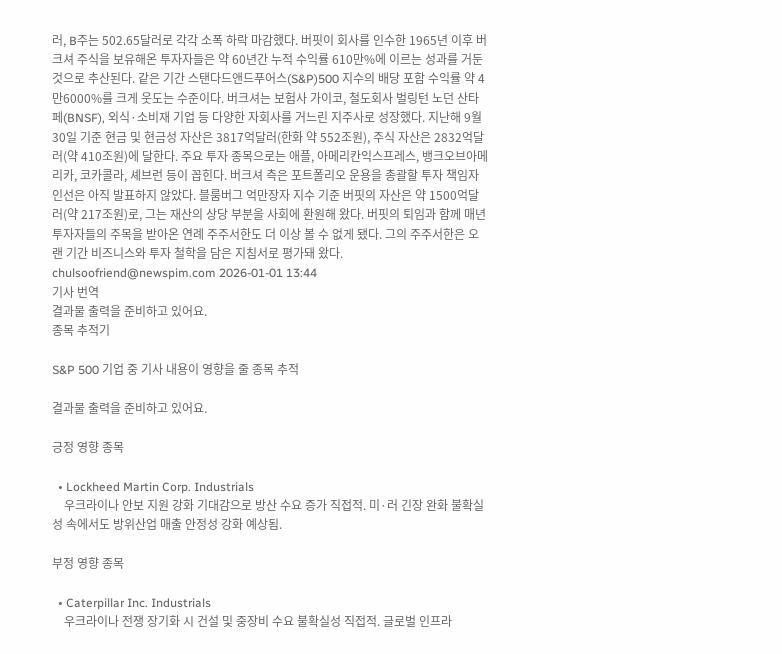러, B주는 502.65달러로 각각 소폭 하락 마감했다. 버핏이 회사를 인수한 1965년 이후 버크셔 주식을 보유해온 투자자들은 약 60년간 누적 수익률 610만%에 이르는 성과를 거둔 것으로 추산된다. 같은 기간 스탠다드앤드푸어스(S&P)500 지수의 배당 포함 수익률 약 4만6000%를 크게 웃도는 수준이다. 버크셔는 보험사 가이코, 철도회사 벌링턴 노던 산타페(BNSF), 외식·소비재 기업 등 다양한 자회사를 거느린 지주사로 성장했다. 지난해 9월 30일 기준 현금 및 현금성 자산은 3817억달러(한화 약 552조원), 주식 자산은 2832억달러(약 410조원)에 달한다. 주요 투자 종목으로는 애플, 아메리칸익스프레스, 뱅크오브아메리카, 코카콜라, 셰브런 등이 꼽힌다. 버크셔 측은 포트폴리오 운용을 총괄할 투자 책임자 인선은 아직 발표하지 않았다. 블룸버그 억만장자 지수 기준 버핏의 자산은 약 1500억달러(약 217조원)로, 그는 재산의 상당 부분을 사회에 환원해 왔다. 버핏의 퇴임과 함께 매년 투자자들의 주목을 받아온 연례 주주서한도 더 이상 볼 수 없게 됐다. 그의 주주서한은 오랜 기간 비즈니스와 투자 철학을 담은 지침서로 평가돼 왔다. chulsoofriend@newspim.com 2026-01-01 13:44
기사 번역
결과물 출력을 준비하고 있어요.
종목 추적기

S&P 500 기업 중 기사 내용이 영향을 줄 종목 추적

결과물 출력을 준비하고 있어요.

긍정 영향 종목

  • Lockheed Martin Corp. Industrials
    우크라이나 안보 지원 강화 기대감으로 방산 수요 증가 직접적. 미·러 긴장 완화 불확실성 속에서도 방위산업 매출 안정성 강화 예상됨.

부정 영향 종목

  • Caterpillar Inc. Industrials
    우크라이나 전쟁 장기화 시 건설 및 중장비 수요 불확실성 직접적. 글로벌 인프라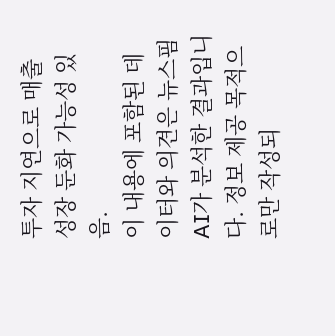투자 지연으로 매출 성장 둔화 가능성 있음.
이 내용에 포함된 데이터와 의견은 뉴스핌 AI가 분석한 결과입니다. 정보 제공 목적으로만 작성되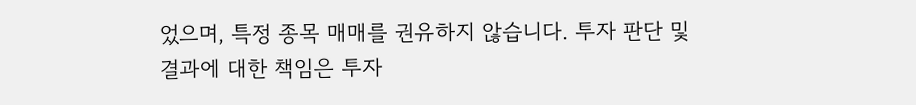었으며, 특정 종목 매매를 권유하지 않습니다. 투자 판단 및 결과에 대한 책임은 투자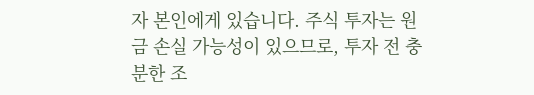자 본인에게 있습니다. 주식 투자는 원금 손실 가능성이 있으므로, 투자 전 충분한 조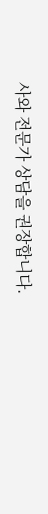사와 전문가 상담을 권장합니다.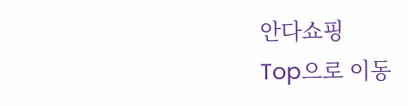안다쇼핑
Top으로 이동